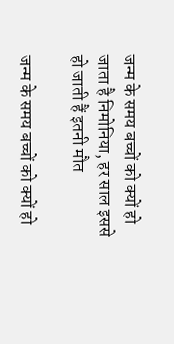जन्म के समय बच्चों को क्यों हो जाता है निमोनिया, हर साल इससे हो जाती हैं इतनी मौत

जन्म के समय बच्चों को क्यों हो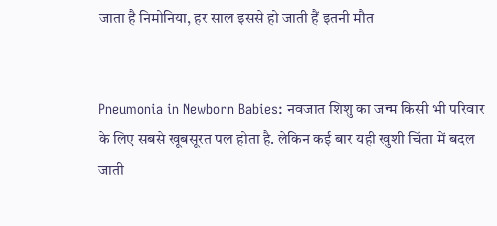जाता है निमोनिया, हर साल इससे हो जाती हैं इतनी मौत


Pneumonia in Newborn Babies: नवजात शिशु का जन्म किसी भी परिवार के लिए सबसे खूबसूरत पल होता है. लेकिन कई बार यही खुशी चिंता में बदल जाती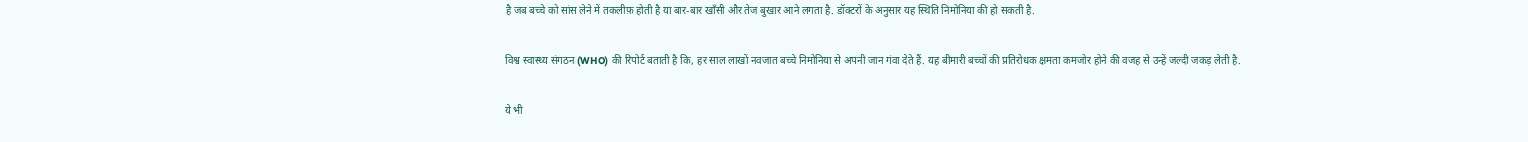है जब बच्चे को सांस लेने में तकलीफ़ होती है या बार-बार खाँसी और तेज बुखार आने लगता है. डॉक्टरों के अनुसार यह स्थिति निमोनिया की हो सकती है.

विश्व स्वास्थ्य संगठन (WHO) की रिपोर्ट बताती है कि, हर साल लाखों नवजात बच्चे निमोनिया से अपनी जान गंवा देते हैं. यह बीमारी बच्चों की प्रतिरोधक क्षमता कमजोर होने की वजह से उन्हें जल्दी जकड़ लेती है.

ये भी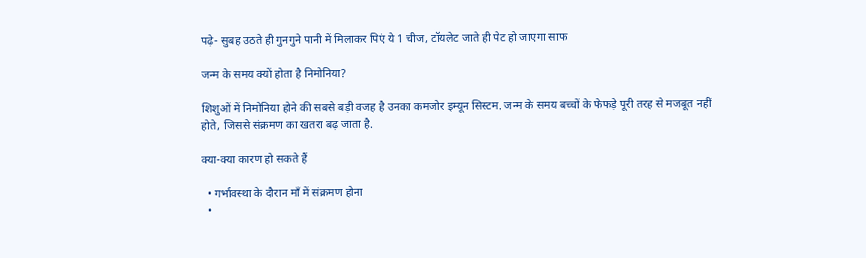पढ़े- सुबह उठते ही गुनगुने पानी में मिलाकर पिएं ये 1 चीज, टॉयलेट जाते ही पेट हो जाएगा साफ

जन्म के समय क्यों होता है निमोनिया?

शिशुओं में निमोनिया होने की सबसे बड़ी वजह है उनका कमजोर इम्यून सिस्टम. जन्म के समय बच्चों के फेफड़े पूरी तरह से मजबूत नहीं होते, जिससे संक्रमण का खतरा बढ़ जाता है.

क्या-क्या कारण हो सकते हैं

  • गर्भावस्था के दौरान माँ में संक्रमण होना
  •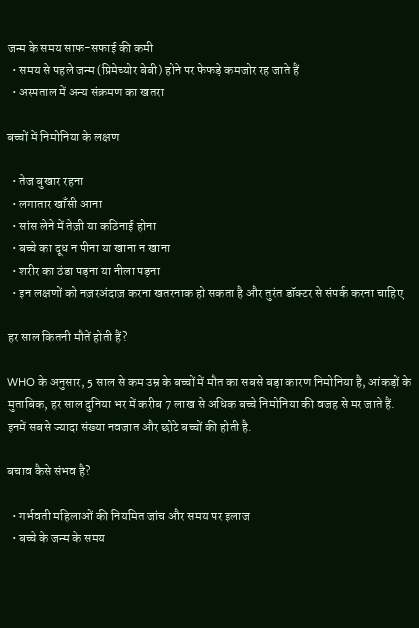जन्म के समय साफ-सफाई की कमी
  • समय से पहले जन्म (प्रिमेच्योर बेबी) होने पर फेफड़े कमजोर रह जाते हैं
  • अस्पताल में अन्य संक्रमण का खतरा

बच्चों में निमोनिया के लक्षण

  • तेज बुखार रहना
  • लगातार खाँसी आना
  • सांस लेने में तेज़ी या कठिनाई होना
  • बच्चे का दूध न पीना या खाना न खाना
  • शरीर का ठंडा पड़ना या नीला पड़ना
  • इन लक्षणों को नज़रअंदाज़ करना खतरनाक हो सकता है और तुरंत डॉक्टर से संपर्क करना चाहिए

हर साल कितनी मौतें होती हैं?

WHO के अनुसार, 5 साल से कम उम्र के बच्चों में मौत का सबसे बड़ा कारण निमोनिया है, आंकड़ों के मुताबिक, हर साल दुनिया भर में करीब 7 लाख से अधिक बच्चे निमोनिया की वजह से मर जाते हैं. इनमें सबसे ज्यादा संख्या नवजात और छोटे बच्चों की होती है.

बचाव कैसे संभव है?

  • गर्भवती महिलाओं की नियमित जांच और समय पर इलाज
  • बच्चे के जन्म के समय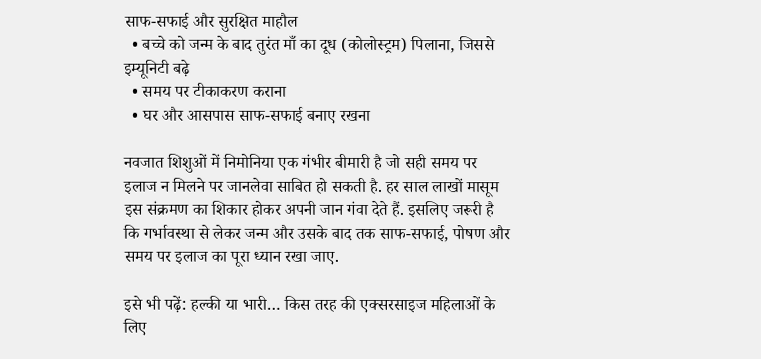साफ-सफाई और सुरक्षित माहौल
  • बच्चे को जन्म के बाद तुरंत माँ का दूध (कोलोस्ट्रम) पिलाना, जिससे इम्यूनिटी बढ़े
  • समय पर टीकाकरण कराना
  • घर और आसपास साफ-सफाई बनाए रखना

नवजात शिशुओं में निमोनिया एक गंभीर बीमारी है जो सही समय पर इलाज न मिलने पर जानलेवा साबित हो सकती है. हर साल लाखों मासूम इस संक्रमण का शिकार होकर अपनी जान गंवा देते हैं. इसलिए जरूरी है कि गर्भावस्था से लेकर जन्म और उसके बाद तक साफ-सफाई, पोषण और समय पर इलाज का पूरा ध्यान रखा जाए.

इसे भी पढ़ें: हल्की या भारी… किस तरह की एक्सरसाइज महिलाओं के लिए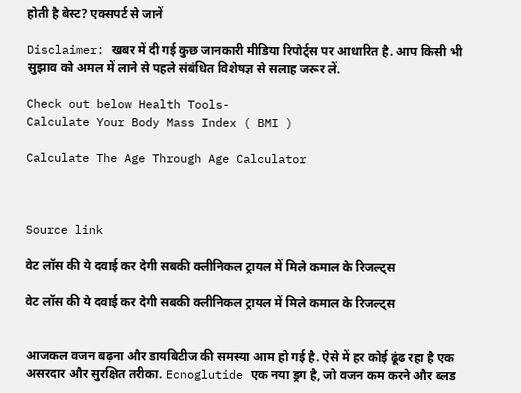होती है बेस्ट? एक्सपर्ट से जानें

Disclaimer: खबर में दी गई कुछ जानकारी मीडिया रिपोर्ट्स पर आधारित है. आप किसी भी सुझाव को अमल में लाने से पहले संबंधित विशेषज्ञ से सलाह जरूर लें.

Check out below Health Tools-
Calculate Your Body Mass Index ( BMI )

Calculate The Age Through Age Calculator



Source link

वेट लॉस की ये दवाई कर देगी सबकी क्लीनिकल ट्रायल में मिले कमाल के रिजल्ट्स

वेट लॉस की ये दवाई कर देगी सबकी क्लीनिकल ट्रायल में मिले कमाल के रिजल्ट्स


आजकल वजन बढ़ना और डायबिटीज की समस्या आम हो गई है. ऐसे में हर कोई ढूंढ रहा है एक असरदार और सुरक्षित तरीका. Ecnoglutide एक नया ड्रग है, जो वजन कम करने और ब्लड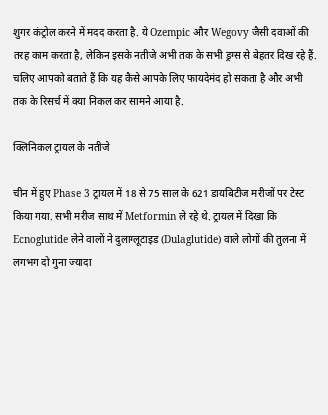शुगर कंट्रोल करने में मदद करता है. ये Ozempic और Wegovy जैसी दवाओं की तरह काम करता है, लेकिन इसके नतीजे अभी तक के सभी ड्रग्स से बेहतर दिख रहे हैं. चलिए आपको बताते हैं कि यह कैसे आपके लिए फायदेमंद हो सकता है और अभी तक के रिसर्च में क्या निकल कर सामने आया है.

क्लिनिकल ट्रायल के नतीजे

चीन में हुए Phase 3 ट्रायल में 18 से 75 साल के 621 डायबिटीज मरीजों पर टेस्ट किया गया. सभी मरीज साथ में Metformin ले रहे थे. ट्रायल में दिखा कि Ecnoglutide लेने वालों ने दुलाग्लूटाइड (Dulaglutide) वाले लोगों की तुलना में लगभग दो गुना ज्यादा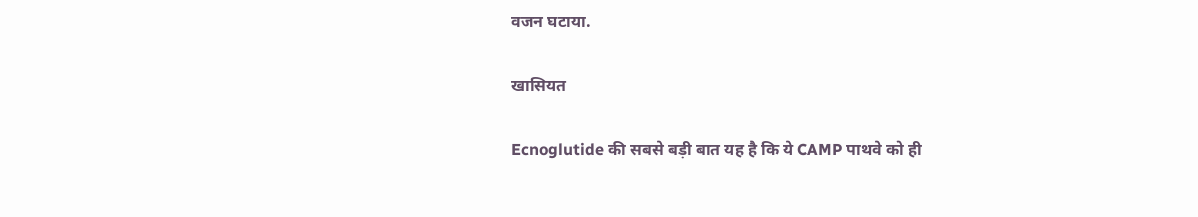वजन घटाया.

खासियत

Ecnoglutide की सबसे बड़ी बात यह है कि ये CAMP पाथवे को ही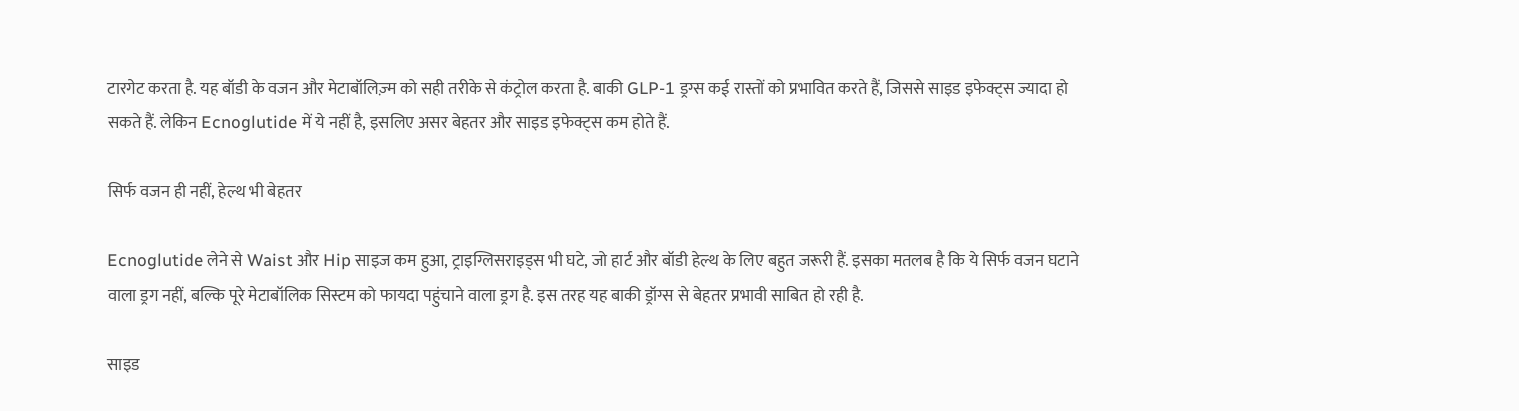टारगेट करता है. यह बॉडी के वजन और मेटाबॉलिज़्म को सही तरीके से कंट्रोल करता है. बाकी GLP-1 ड्रग्स कई रास्तों को प्रभावित करते हैं, जिससे साइड इफेक्ट्स ज्यादा हो सकते हैं. लेकिन Ecnoglutide में ये नहीं है, इसलिए असर बेहतर और साइड इफेक्ट्स कम होते हैं.

सिर्फ वजन ही नहीं, हेल्थ भी बेहतर

Ecnoglutide लेने से Waist और Hip साइज कम हुआ, ट्राइग्लिसराइड्स भी घटे, जो हार्ट और बॉडी हेल्थ के लिए बहुत जरूरी हैं. इसका मतलब है कि ये सिर्फ वजन घटाने वाला ड्रग नहीं, बल्कि पूरे मेटाबॉलिक सिस्टम को फायदा पहुंचाने वाला ड्रग है. इस तरह यह बाकी ड्रॉग्स से बेहतर प्रभावी साबित हो रही है.

साइड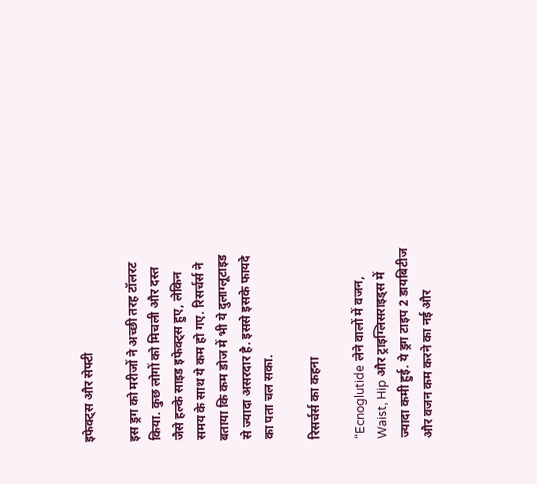इफेक्ट्स और सेफ्टी

इस ड्रग को मरीजों ने अच्छी तरह टॉलरट किया. कुछ लोगों को मिचली और दस्त जैसे हल्के साइड इफेक्ट्स हुए, लेकिन समय के साथ ये कम हो गए. रिसर्चर्स ने बताया कि कम डोज में भी ये दुलाग्लूटाइड से ज्यादा असरदार है. इससे इसके फायदे का पता चल सका.

रिसर्चर्स का कहना

“Ecnoglutide लेने वालों में वजन, Waist, Hip और ट्राइग्लिसराइड्स में ज्यादा कमी हुई. ये ड्रग टाइप 2 डायबिटीज और वजन कम करने का नई और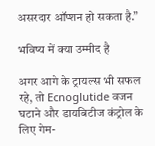असरदार ऑप्शन हो सकता है.”

भविष्य में क्या उम्मीद है

अगर आगे के ट्रायल्स भी सफल रहे, तो Ecnoglutide वजन घटाने और डायबिटीज कंट्रोल के लिए गेम-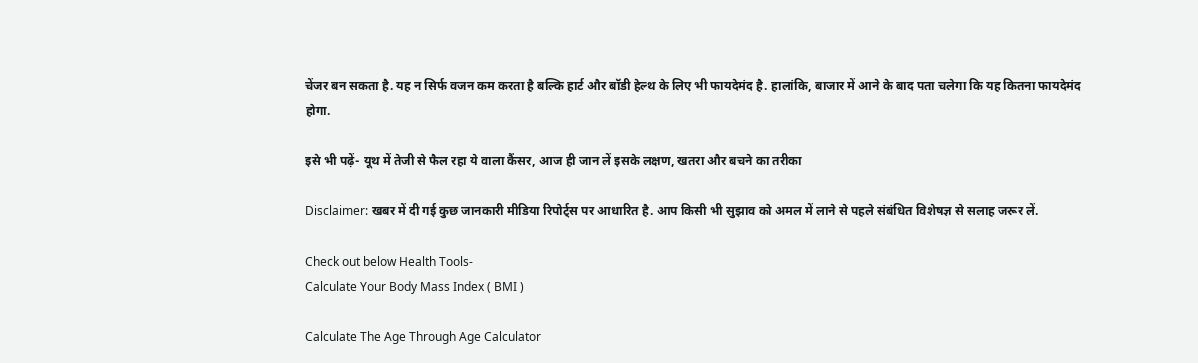चेंजर बन सकता है. यह न सिर्फ वजन कम करता है बल्कि हार्ट और बॉडी हेल्थ के लिए भी फायदेमंद है. हालांकि, बाजार में आने के बाद पता चलेगा कि यह कितना फायदेमंद होगा.

इसे भी पढ़ें- यूथ में तेजी से फैल रहा ये वाला कैंसर, आज ही जान लें इसके लक्षण, खतरा और बचने का तरीका

Disclaimer: खबर में दी गई कुछ जानकारी मीडिया रिपोर्ट्स पर आधारित है. आप किसी भी सुझाव को अमल में लाने से पहले संबंधित विशेषज्ञ से सलाह जरूर लें.

Check out below Health Tools-
Calculate Your Body Mass Index ( BMI )

Calculate The Age Through Age Calculator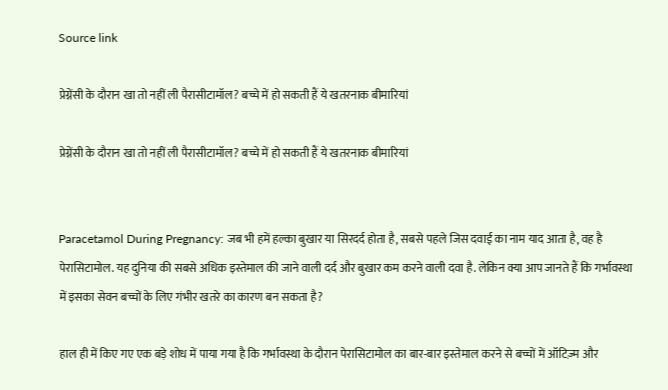Source link

प्रेग्नेंसी के दौरान खा तो नहीं ली पैरासीटामॉल? बच्चे में हो सकती हैं ये खतरनाक बीमारियां

प्रेग्नेंसी के दौरान खा तो नहीं ली पैरासीटामॉल? बच्चे में हो सकती हैं ये खतरनाक बीमारियां


Paracetamol During Pregnancy: जब भी हमें हल्का बुखार या सिरदर्द होता है, सबसे पहले जिस दवाई का नाम याद आता है, वह है पेरासिटामोल. यह दुनिया की सबसे अधिक इस्तेमाल की जाने वाली दर्द और बुखार कम करने वाली दवा है. लेकिन क्या आप जानते हैं कि गर्भावस्था में इसका सेवन बच्चों के लिए गंभीर खतरे का कारण बन सकता है?

हाल ही में किए गए एक बड़े शोध में पाया गया है कि गर्भावस्था के दौरान पेरासिटामोल का बार-बार इस्तेमाल करने से बच्चों में ऑटिज़्म और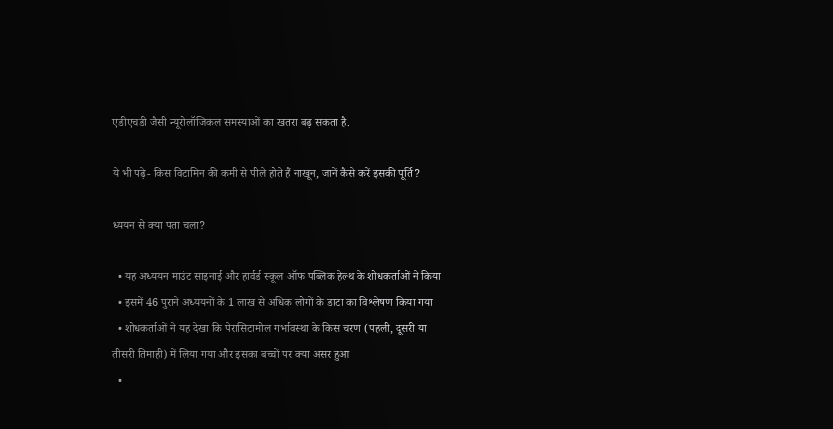एडीएचडी जैसी न्यूरोलॉजिकल समस्याओं का खतरा बढ़ सकता है.

ये भी पढ़े- किस विटामिन की कमी से पीले होते हैं नाखून, जानें कैसे करें इसकी पूर्ति?

ध्ययन से क्या पता चला?

  • यह अध्ययन माउंट साइनाई और हार्वर्ड स्कूल ऑफ पब्लिक हेल्थ के शोधकर्ताओं ने किया
  • इसमें 46 पुराने अध्ययनों के 1 लाख से अधिक लोगों के डाटा का विश्लेषण किया गया
  • शोधकर्ताओं ने यह देखा कि पेरासिटामोल गर्भावस्था के किस चरण (पहली, दूसरी या तीसरी तिमाही) में लिया गया और इसका बच्चों पर क्या असर हुआ
  •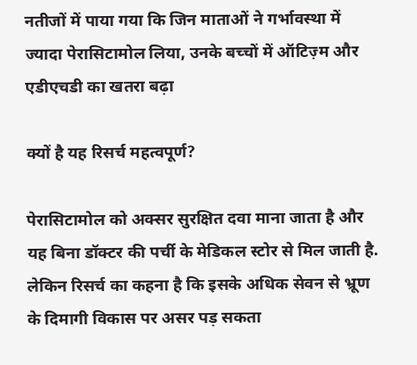नतीजों में पाया गया कि जिन माताओं ने गर्भावस्था में ज्यादा पेरासिटामोल लिया, उनके बच्चों में ऑटिज़्म और एडीएचडी का खतरा बढ़ा

क्यों है यह रिसर्च महत्वपूर्ण?

पेरासिटामोल को अक्सर सुरक्षित दवा माना जाता है और यह बिना डॉक्टर की पर्ची के मेडिकल स्टोर से मिल जाती है. लेकिन रिसर्च का कहना है कि इसके अधिक सेवन से भ्रूण के दिमागी विकास पर असर पड़ सकता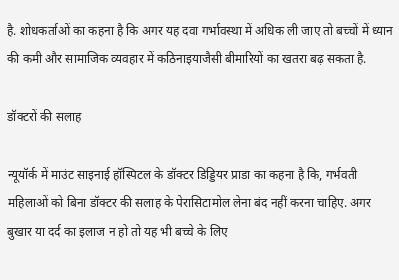है. शोधकर्ताओं का कहना है कि अगर यह दवा गर्भावस्था में अधिक ली जाए तो बच्चों में ध्यान की कमी और सामाजिक व्यवहार में कठिनाइयाजैसी बीमारियों का खतरा बढ़ सकता है.

डॉक्टरों की सलाह

न्यूयॉर्क में माउंट साइनाई हॉस्पिटल के डॉक्टर डिड्डियर प्राडा का कहना है कि, गर्भवती महिलाओं को बिना डॉक्टर की सलाह के पेरासिटामोल लेना बंद नहीं करना चाहिए. अगर बुखार या दर्द का इलाज न हो तो यह भी बच्चे के लिए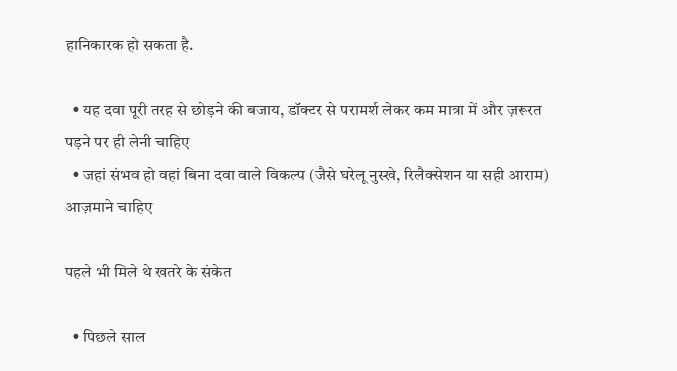हानिकारक हो सकता है.

  • यह दवा पूरी तरह से छोड़ने की बजाय, डॉक्टर से परामर्श लेकर कम मात्रा में और ज़रूरत पड़ने पर ही लेनी चाहिए
  • जहां संभव हो वहां बिना दवा वाले विकल्प (जैसे घरेलू नुस्खे, रिलैक्सेशन या सही आराम) आज़माने चाहिए

पहले भी मिले थे खतरे के संकेत

  • पिछले साल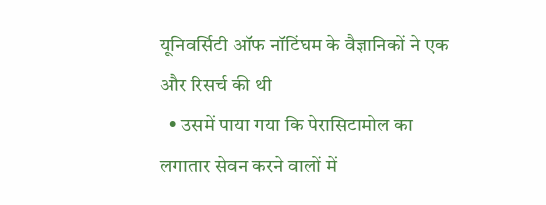यूनिवर्सिटी ऑफ नॉटिंघम के वैज्ञानिकों ने एक और रिसर्च की थी
  • उसमें पाया गया कि पेरासिटामोल का लगातार सेवन करने वालों में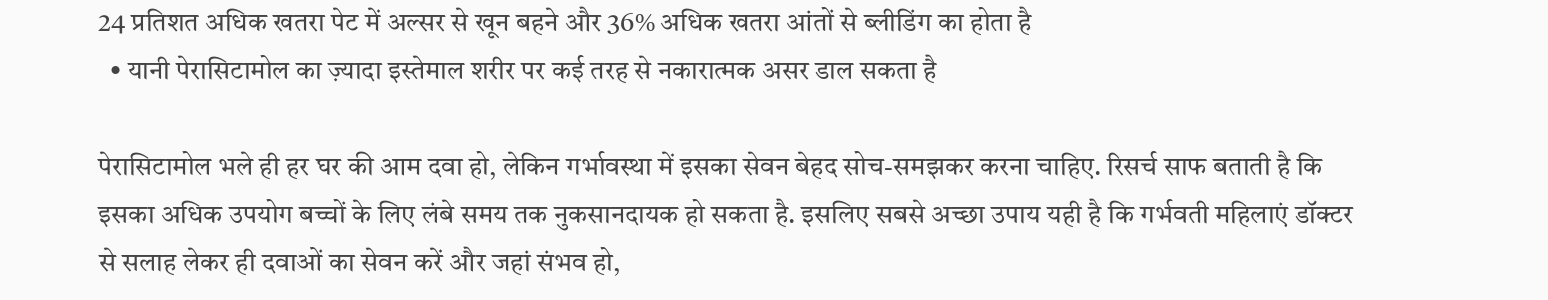24 प्रतिशत अधिक खतरा पेट में अल्सर से खून बहने और 36% अधिक खतरा आंतों से ब्लीडिंग का होता है
  • यानी पेरासिटामोल का ज़्यादा इस्तेमाल शरीर पर कई तरह से नकारात्मक असर डाल सकता है

पेरासिटामोल भले ही हर घर की आम दवा हो, लेकिन गर्भावस्था में इसका सेवन बेहद सोच-समझकर करना चाहिए. रिसर्च साफ बताती है कि इसका अधिक उपयोग बच्चों के लिए लंबे समय तक नुकसानदायक हो सकता है. इसलिए सबसे अच्छा उपाय यही है कि गर्भवती महिलाएं डॉक्टर से सलाह लेकर ही दवाओं का सेवन करें और जहां संभव हो,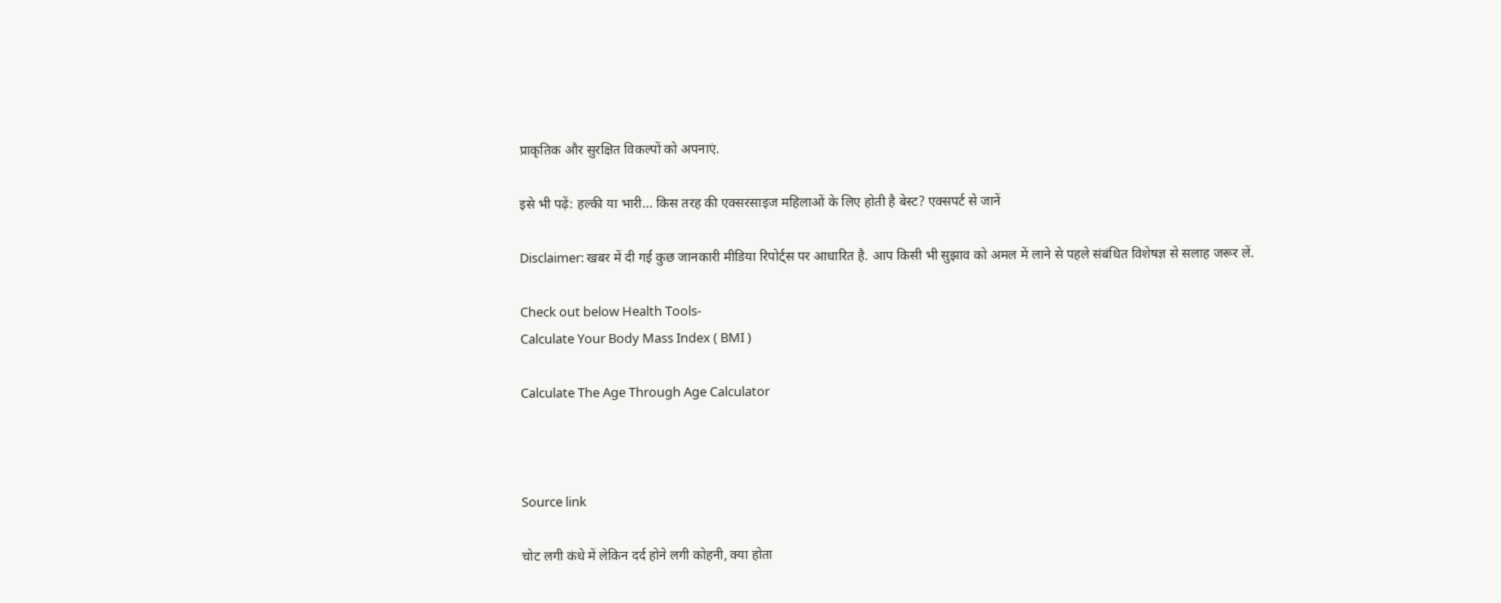प्राकृतिक और सुरक्षित विकल्पों को अपनाएं.

इसे भी पढ़ें: हल्की या भारी… किस तरह की एक्सरसाइज महिलाओं के लिए होती है बेस्ट? एक्सपर्ट से जानें

Disclaimer: खबर में दी गई कुछ जानकारी मीडिया रिपोर्ट्स पर आधारित है. आप किसी भी सुझाव को अमल में लाने से पहले संबंधित विशेषज्ञ से सलाह जरूर लें.

Check out below Health Tools-
Calculate Your Body Mass Index ( BMI )

Calculate The Age Through Age Calculator



Source link

चोट लगी कंधे में लेकिन दर्द होने लगी कोहनी, क्या होता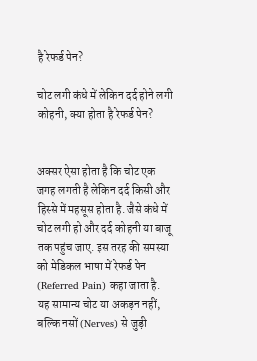है रेफर्ड पेन?

चोट लगी कंधे में लेकिन दर्द होने लगी कोहनी, क्या होता है रेफर्ड पेन?


अक्सर ऐसा होता है कि चोट एक जगह लगती है लेकिन दर्द किसी और हिस्से में महसूस होता है. जैसे कंधे में चोट लगी हो और दर्द कोहनी या बाजू तक पहुंच जाए. इस तरह की समस्या को मेडिकल भाषा में रेफर्ड पेन (Referred Pain) कहा जाता है. यह सामान्य चोट या अकड़न नहीं, बल्कि नसों (Nerves) से जुड़ी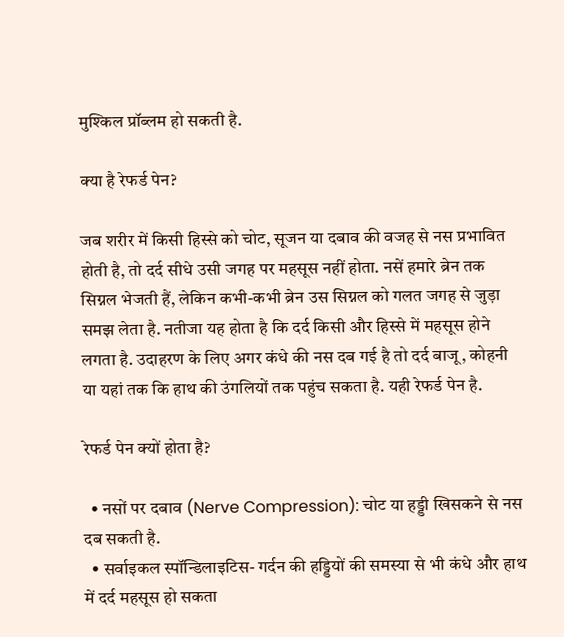मुश्किल प्रॉब्लम हो सकती है.

क्या है रेफर्ड पेन?

जब शरीर में किसी हिस्से को चोट, सूजन या दबाव की वजह से नस प्रभावित होती है, तो दर्द सीधे उसी जगह पर महसूस नहीं होता. नसें हमारे ब्रेन तक सिग्नल भेजती हैं, लेकिन कभी-कभी ब्रेन उस सिग्नल को गलत जगह से जुड़ा समझ लेता है. नतीजा यह होता है कि दर्द किसी और हिस्से में महसूस होने लगता है. उदाहरण के लिए अगर कंधे की नस दब गई है तो दर्द बाजू, कोहनी या यहां तक कि हाथ की उंगलियों तक पहुंच सकता है. यही रेफर्ड पेन है.

रेफर्ड पेन क्यों होता है?

  • नसों पर दबाव (Nerve Compression): चोट या हड्डी खिसकने से नस दब सकती है.
  • सर्वाइकल स्पॉन्डिलाइटिस- गर्दन की हड्डियों की समस्या से भी कंधे और हाथ में दर्द महसूस हो सकता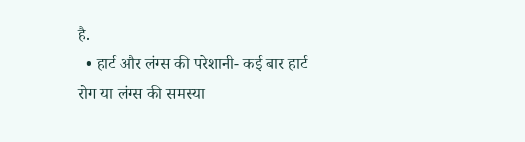है.
  • हार्ट और लंग्स की परेशानी- कई बार हार्ट रोग या लंग्स की समस्या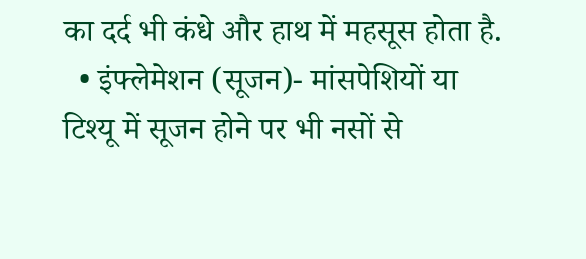का दर्द भी कंधे और हाथ में महसूस होता है.
  • इंफ्लेमेशन (सूजन)- मांसपेशियों या टिश्यू में सूजन होने पर भी नसों से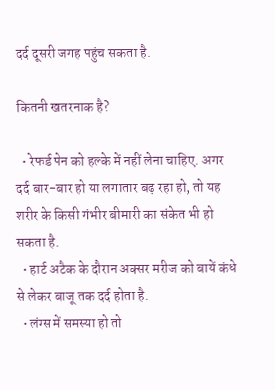दर्द दूसरी जगह पहुंच सकता है.

कितनी खतरनाक है?

  • रेफर्ड पेन को हल्के में नहीं लेना चाहिए. अगर दर्द बार-बार हो या लगातार बढ़ रहा हो, तो यह शरीर के किसी गंभीर बीमारी का संकेत भी हो सकता है.
  • हार्ट अटैक के दौरान अक्सर मरीज को बायें कंधे से लेकर बाजू तक दर्द होता है.
  • लंग्स में समस्या हो तो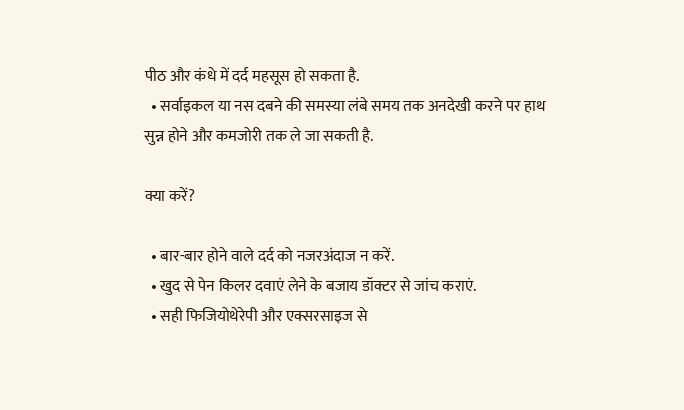पीठ और कंधे में दर्द महसूस हो सकता है.
  • सर्वाइकल या नस दबने की समस्या लंबे समय तक अनदेखी करने पर हाथ सुन्न होने और कमजोरी तक ले जा सकती है.

क्या करें?

  • बार-बार होने वाले दर्द को नजरअंदाज न करें.
  • खुद से पेन किलर दवाएं लेने के बजाय डॉक्टर से जांच कराएं.
  • सही फिजियोथेरेपी और एक्सरसाइज से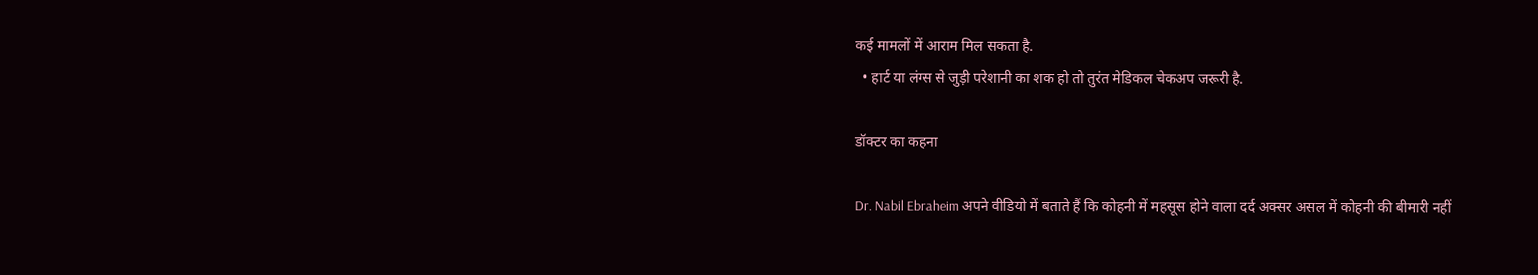कई मामलों में आराम मिल सकता है.
  • हार्ट या लंग्स से जुड़ी परेशानी का शक हो तो तुरंत मेडिकल चेकअप जरूरी है.

डॉक्टर का कहना

Dr. Nabil Ebraheim अपने वीडियो में बताते हैं कि कोहनी में महसूस होने वाला दर्द अक्सर असल में कोहनी की बीमारी नहीं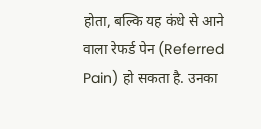होता, बल्कि यह कंधे से आने वाला रेफर्ड पेन (Referred Pain) हो सकता है. उनका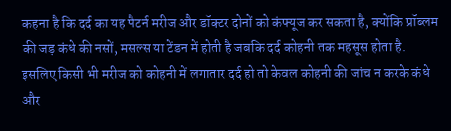कहना है कि दर्द का यह पैटर्न मरीज और डॉक्टर दोनों को कंफ्यूज कर सकता है, क्योंकि प्रॉब्लम की जड़ कंधे की नसों, मसल्स या टेंडन में होती है जबकि दर्द कोहनी तक महसूस होता है. इसलिए किसी भी मरीज को कोहनी में लगातार दर्द हो तो केवल कोहनी की जांच न करके कंधे और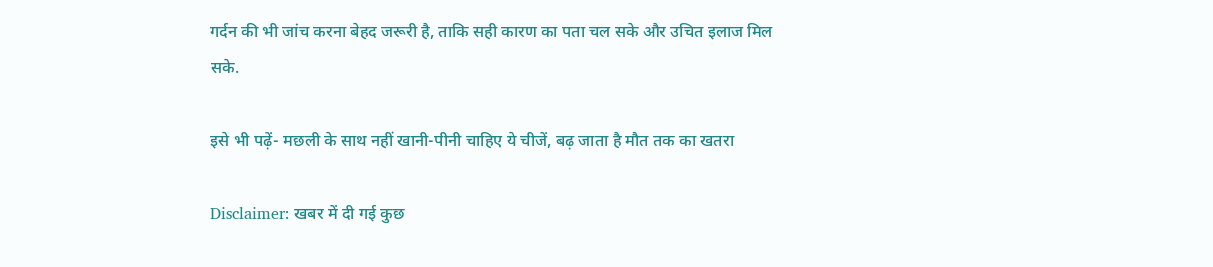गर्दन की भी जांच करना बेहद जरूरी है, ताकि सही कारण का पता चल सके और उचित इलाज मिल सके.

इसे भी पढ़ें- मछली के साथ नहीं खानी-पीनी चाहिए ये चीजें, बढ़ जाता है मौत तक का खतरा

Disclaimer: खबर में दी गई कुछ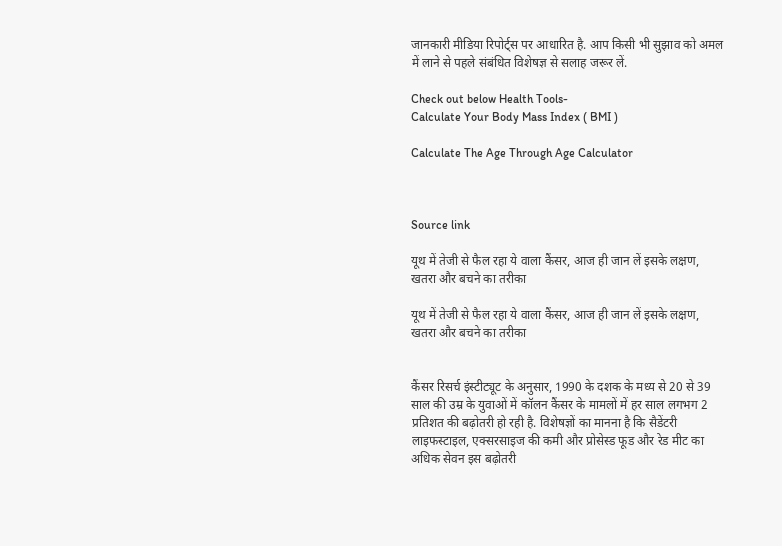जानकारी मीडिया रिपोर्ट्स पर आधारित है. आप किसी भी सुझाव को अमल में लाने से पहले संबंधित विशेषज्ञ से सलाह जरूर लें.

Check out below Health Tools-
Calculate Your Body Mass Index ( BMI )

Calculate The Age Through Age Calculator



Source link

यूथ में तेजी से फैल रहा ये वाला कैंसर, आज ही जान लें इसके लक्षण, खतरा और बचने का तरीका

यूथ में तेजी से फैल रहा ये वाला कैंसर, आज ही जान लें इसके लक्षण, खतरा और बचने का तरीका


कैंसर रिसर्च इंस्टीट्यूट के अनुसार, 1990 के दशक के मध्य से 20 से 39 साल की उम्र के युवाओं में कॉलन कैंसर के मामलों में हर साल लगभग 2 प्रतिशत की बढ़ोतरी हो रही है. विशेषज्ञों का मानना है कि सैडेंटरी लाइफस्टाइल, एक्सरसाइज की कमी और प्रोसेस्ड फूड और रेड मीट का अधिक सेवन इस बढ़ोतरी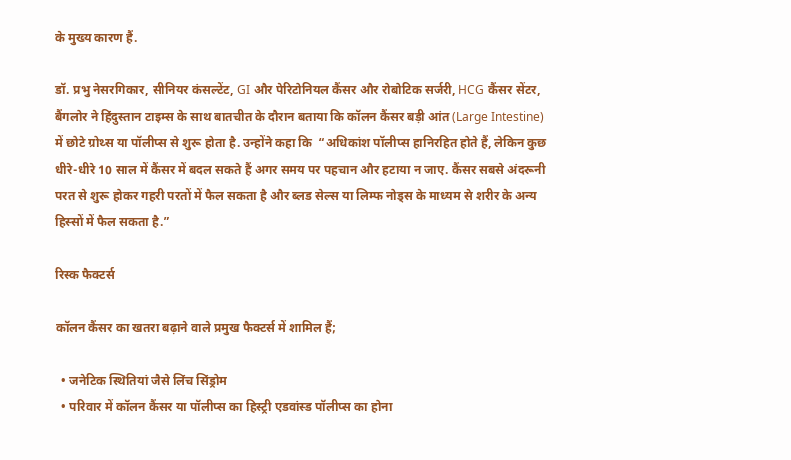के मुख्य कारण हैं.

डॉ. प्रभु नेसरगिकार, सीनियर कंसल्टेंट, GI और पेरिटोनियल कैंसर और रोबोटिक सर्जरी, HCG कैंसर सेंटर, बैंगलोर ने हिंदुस्तान टाइम्स के साथ बातचीत के दौरान बताया कि कॉलन कैंसर बड़ी आंत (Large Intestine) में छोटे ग्रोथ्स या पॉलीप्स से शुरू होता है. उन्होंने कहा कि  “अधिकांश पॉलीप्स हानिरहित होते हैं, लेकिन कुछ धीरे-धीरे 10 साल में कैंसर में बदल सकते हैं अगर समय पर पहचान और हटाया न जाए. कैंसर सबसे अंदरूनी परत से शुरू होकर गहरी परतों में फैल सकता है और ब्लड सेल्स या लिम्फ नोड्स के माध्यम से शरीर के अन्य हिस्सों में फैल सकता है.”

रिस्क फैक्टर्स

कॉलन कैंसर का खतरा बढ़ाने वाले प्रमुख फैक्टर्स में शामिल हैं;

  • जनेटिक स्थितियां जैसे लिंच सिंड्रोम
  • परिवार में कॉलन कैंसर या पॉलीप्स का हिस्ट्री एडवांस्ड पॉलीप्स का होना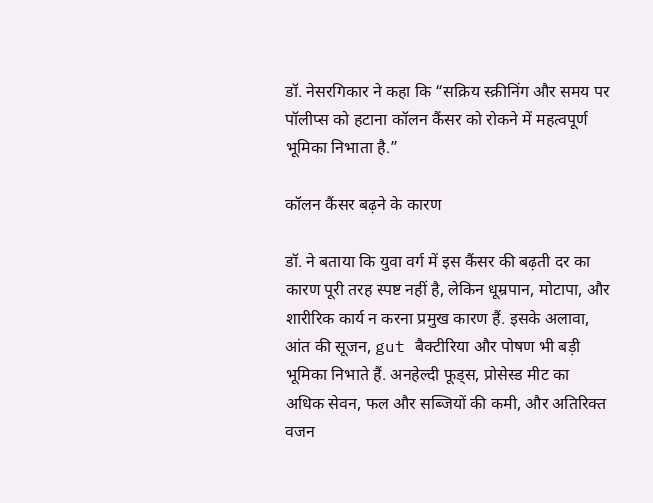डॉ. नेसरगिकार ने कहा कि “सक्रिय स्क्रीनिंग और समय पर पॉलीप्स को हटाना कॉलन कैंसर को रोकने में महत्वपूर्ण भूमिका निभाता है.”

कॉलन कैंसर बढ़ने के कारण

डॉ. ने बताया कि युवा वर्ग में इस कैंसर की बढ़ती दर का कारण पूरी तरह स्पष्ट नहीं है, लेकिन धूम्रपान, मोटापा, और शारीरिक कार्य न करना प्रमुख कारण हैं. इसके अलावा, आंत की सूजन, gut बैक्टीरिया और पोषण भी बड़ी भूमिका निभाते हैं. अनहेल्दी फूड्स, प्रोसेस्ड मीट का अधिक सेवन, फल और सब्जियों की कमी, और अतिरिक्त वजन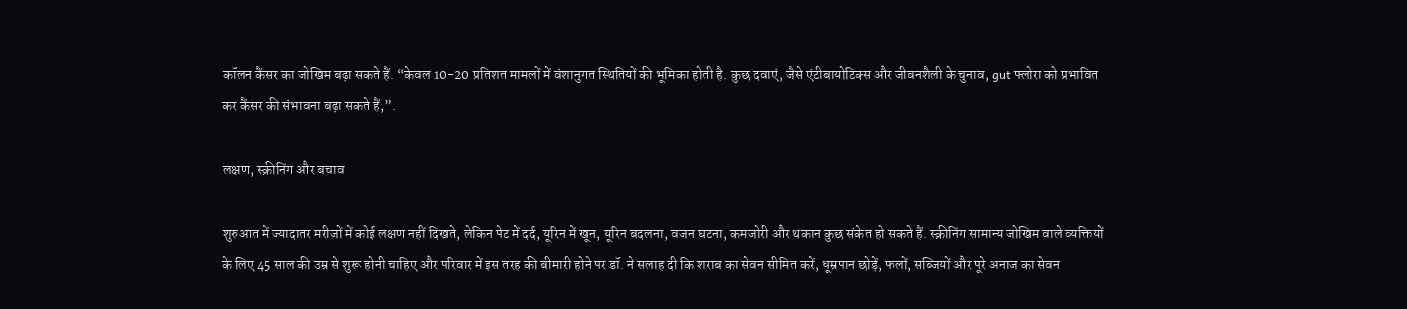कॉलन कैंसर का जोखिम बढ़ा सकते हैं. “केवल 10-20 प्रतिशत मामलों में वंशानुगत स्थितियों की भूमिका होती है. कुछ दवाएं, जैसे एंटीबायोटिक्स और जीवनशैली के चुनाव, gut फ्लोरा को प्रभावित कर कैंसर की संभावना बढ़ा सकते हैं,”.

लक्षण, स्क्रीनिंग और बचाव

शुरुआत में ज्यादातर मरीजों में कोई लक्षण नहीं दिखते, लेकिन पेट में दर्द, यूरिन में खून, यूरिन बदलना, वजन घटना, कमजोरी और थकान कुछ संकेत हो सकते हैं. स्क्रीनिंग सामान्य जोखिम वाले व्यक्तियों के लिए 45 साल की उम्र से शुरू होनी चाहिए और परिवार में इस तरह की बीमारी होने पर डॉ. ने सलाह दी कि शराब का सेवन सीमित करें, धूम्रपान छोड़ें, फलों, सब्जियों और पूरे अनाज का सेवन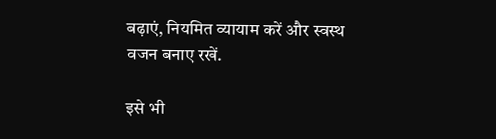बढ़ाएं, नियमित व्यायाम करें और स्वस्थ वजन बनाए रखें.

इसे भी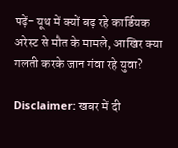पढ़ें- यूथ में क्यों बढ़ रहे कार्डियक अरेस्ट से मौत के मामले, आखिर क्या गलती करके जान गंवा रहे युवा?

Disclaimer: खबर में दी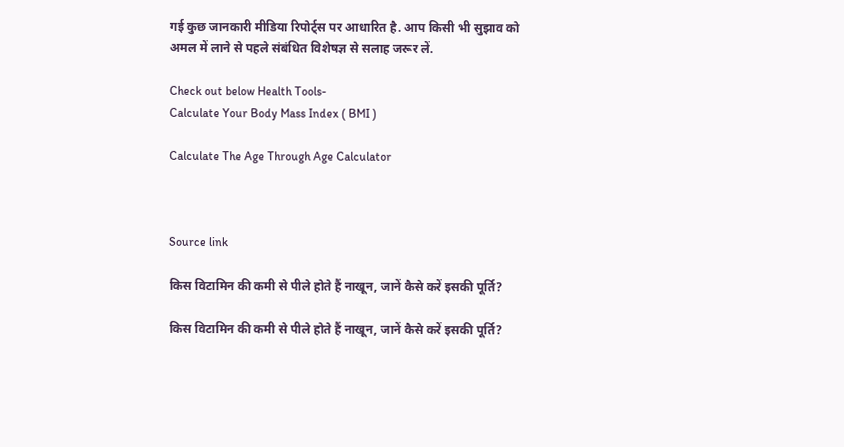गई कुछ जानकारी मीडिया रिपोर्ट्स पर आधारित है. आप किसी भी सुझाव को अमल में लाने से पहले संबंधित विशेषज्ञ से सलाह जरूर लें.

Check out below Health Tools-
Calculate Your Body Mass Index ( BMI )

Calculate The Age Through Age Calculator



Source link

किस विटामिन की कमी से पीले होते हैं नाखून, जानें कैसे करें इसकी पूर्ति?

किस विटामिन की कमी से पीले होते हैं नाखून, जानें कैसे करें इसकी पूर्ति?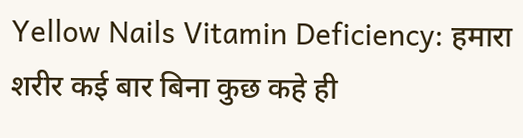Yellow Nails Vitamin Deficiency: हमारा शरीर कई बार बिना कुछ कहे ही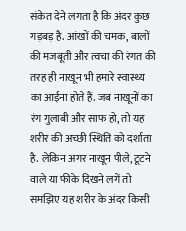संकेत देने लगता है कि अंदर कुछ गड़बड़ है. आंखों की चमक, बालों की मजबूती और त्वचा की रंगत की तरह ही नाखून भी हमारे स्वास्थ्य का आईना होते हैं. जब नाखूनों का रंग गुलाबी और साफ हो, तो यह शरीर की अच्छी स्थिति को दर्शाता है. लेकिन अगर नाखून पीले, टूटने वाले या फीके दिखने लगें तो समझिए यह शरीर के अंदर किसी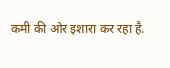कमी की ओर इशारा कर रहा है.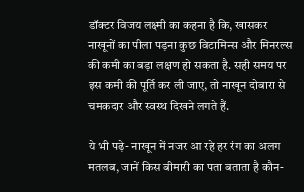डॉक्टर विजय लक्ष्मी का कहना है कि, खासकर नाखूनों का पीला पड़ना कुछ विटामिन्स और मिनरल्स की कमी का बड़ा लक्षण हो सकता है. सही समय पर इस कमी की पूर्ति कर ली जाए, तो नाखून दोबारा से चमकदार और स्वस्थ दिखने लगते हैं.

ये भी पढ़े- नाखून में नजर आ रहे हर रंग का अलग मतलब, जानें किस बीमारी का पता बताता है कौन-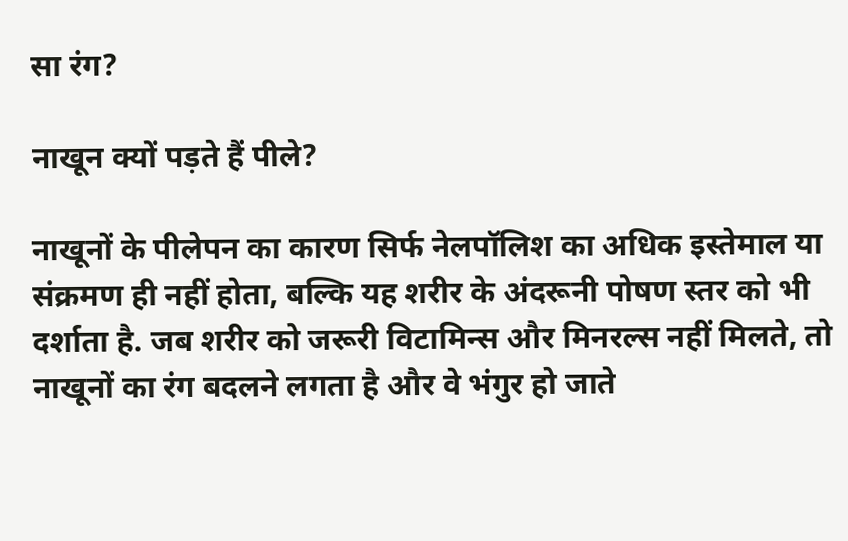सा रंग?

नाखून क्यों पड़ते हैं पीले?

नाखूनों के पीलेपन का कारण सिर्फ नेलपॉलिश का अधिक इस्तेमाल या संक्रमण ही नहीं होता, बल्कि यह शरीर के अंदरूनी पोषण स्तर को भी दर्शाता है. जब शरीर को जरूरी विटामिन्स और मिनरल्स नहीं मिलते, तो नाखूनों का रंग बदलने लगता है और वे भंगुर हो जाते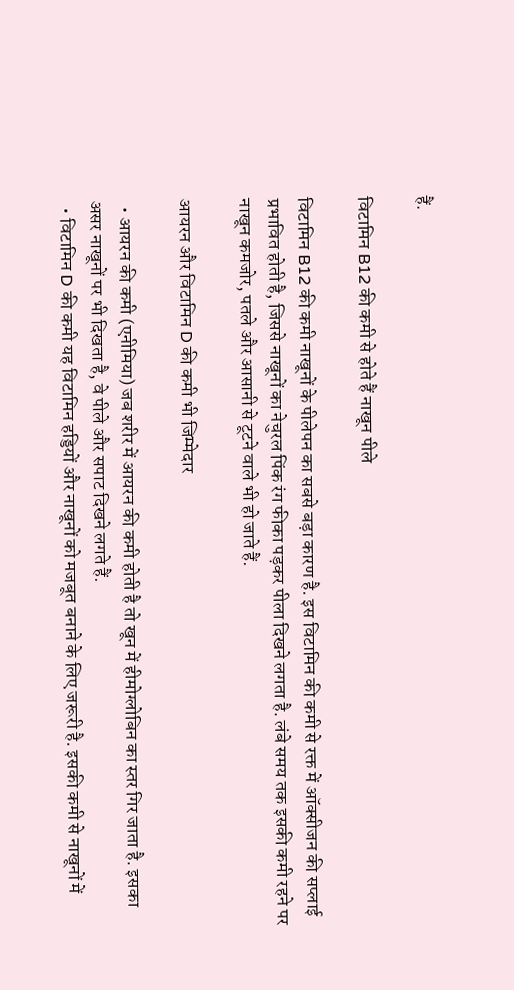हैं.

विटामिन B12 की कमी से होते हैं नाखून पीले

विटामिन B12 की कमी नाखूनों के पीलेपन का सबसे बड़ा कारण है. इस विटामिन की कमी से रक्त में ऑक्सीजन की सप्लाई प्रभावित होती है, जिससे नाखूनों का नेचुरल पिंक रंग फीका पड़कर पीला दिखने लगता है. लंबे समय तक इसकी कमी रहने पर नाखून कमजोर, पतले और आसानी से टूटने वाले भी हो जाते हैं.

आयरन और विटामिन D की कमी भी जिम्मेदार

  • आयरन की कमी (एनीमिया) जब शरीर में आयरन की कमी होती है तो खून में हीमोग्लोबिन का स्तर गिर जाता है. इसका असर नाखूनों पर भी दिखता है, वे पीले और सपाट दिखने लगते हैं.
  • विटामिन D की कमी यह विटामिन हड्डियों और नाखूनों को मजबूत बनाने के लिए जरूरी है. इसकी कमी से नाखूनों में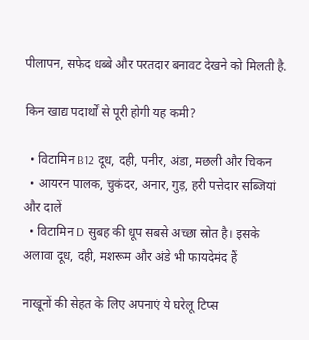पीलापन, सफेद धब्बे और परतदार बनावट देखने को मिलती है.

किन खाद्य पदार्थों से पूरी होगी यह कमी?

  • विटामिन B12 दूध, दही, पनीर, अंडा, मछली और चिकन
  • आयरन पालक, चुकंदर, अनार, गुड़, हरी पत्तेदार सब्जियां और दालें
  • विटामिन D सुबह की धूप सबसे अच्छा स्रोत है। इसके अलावा दूध, दही, मशरूम और अंडे भी फायदेमंद हैं

नाखूनों की सेहत के लिए अपनाएं ये घरेलू टिप्स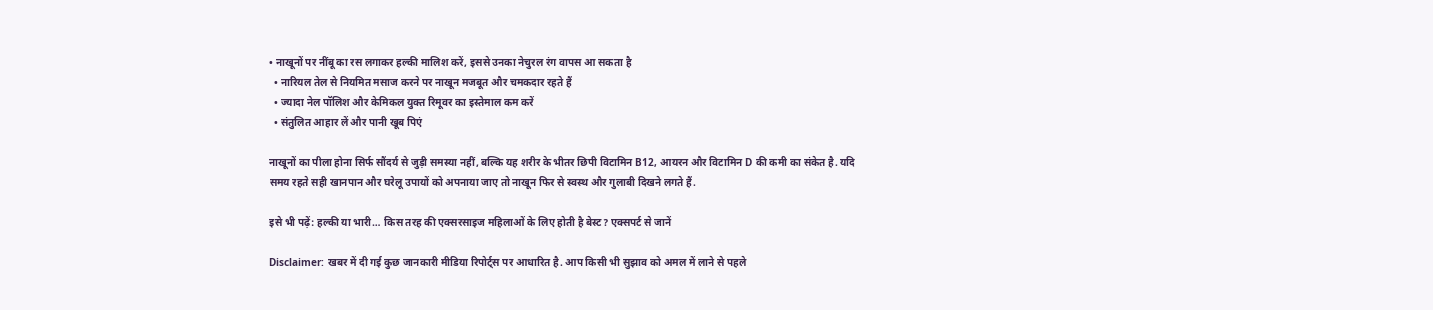• नाखूनों पर नींबू का रस लगाकर हल्की मालिश करें, इससे उनका नेचुरल रंग वापस आ सकता है
  • नारियल तेल से नियमित मसाज करने पर नाखून मजबूत और चमकदार रहते हैं
  • ज्यादा नेल पॉलिश और केमिकल युक्त रिमूवर का इस्तेमाल कम करें
  • संतुलित आहार लें और पानी खूब पिएं

नाखूनों का पीला होना सिर्फ सौंदर्य से जुड़ी समस्या नहीं, बल्कि यह शरीर के भीतर छिपी विटामिन B12, आयरन और विटामिन D की कमी का संकेत है. यदि समय रहते सही खानपान और घरेलू उपायों को अपनाया जाए तो नाखून फिर से स्वस्थ और गुलाबी दिखने लगते हैं.

इसे भी पढ़ें: हल्की या भारी… किस तरह की एक्सरसाइज महिलाओं के लिए होती है बेस्ट? एक्सपर्ट से जानें

Disclaimer: खबर में दी गई कुछ जानकारी मीडिया रिपोर्ट्स पर आधारित है. आप किसी भी सुझाव को अमल में लाने से पहले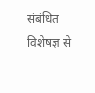संबंधित विशेषज्ञ से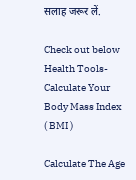सलाह जरूर लें.

Check out below Health Tools-
Calculate Your Body Mass Index ( BMI )

Calculate The Age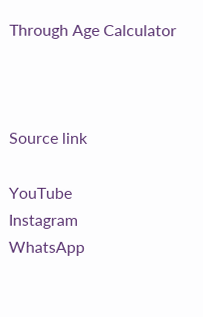Through Age Calculator



Source link

YouTube
Instagram
WhatsApp